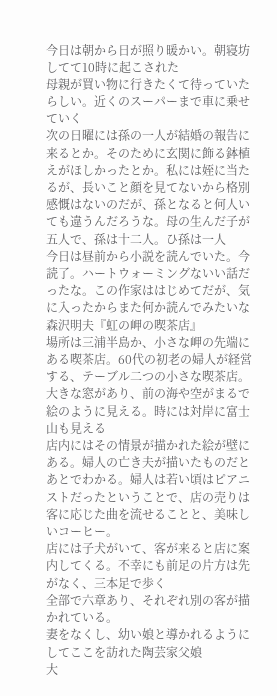今日は朝から日が照り暖かい。朝寝坊してて10時に起こされた
母親が買い物に行きたくて待っていたらしい。近くのスーパーまで車に乗せていく
次の日曜には孫の一人が結婚の報告に来るとか。そのために玄関に飾る鉢植えがほしかったとか。私には姪に当たるが、長いこと顔を見てないから格別感慨はないのだが、孫となると何人いても違うんだろうな。母の生んだ子が五人で、孫は十二人。ひ孫は一人
今日は昼前から小説を読んでいた。今読了。ハートウォーミングないい話だったな。この作家ははじめてだが、気に入ったからまた何か読んでみたいな
森沢明夫『虹の岬の喫茶店』
場所は三浦半島か、小さな岬の先端にある喫茶店。60代の初老の婦人が経営する、テーブル二つの小さな喫茶店。大きな窓があり、前の海や空がまるで絵のように見える。時には対岸に富士山も見える
店内にはその情景が描かれた絵が壁にある。婦人の亡き夫が描いたものだとあとでわかる。婦人は若い頃はピアニストだったということで、店の売りは客に応じた曲を流せることと、美味しいコーヒー。
店には子犬がいて、客が来ると店に案内してくる。不幸にも前足の片方は先がなく、三本足で歩く
全部で六章あり、それぞれ別の客が描かれている。
妻をなくし、幼い娘と導かれるようにしてここを訪れた陶芸家父娘
大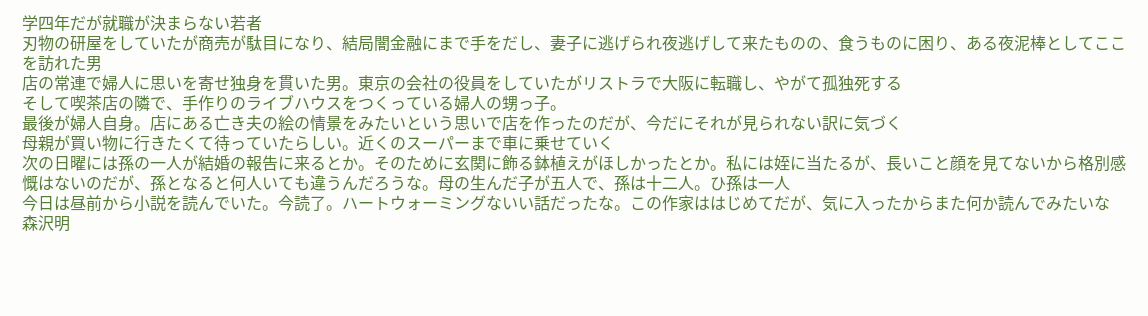学四年だが就職が決まらない若者
刃物の研屋をしていたが商売が駄目になり、結局闇金融にまで手をだし、妻子に逃げられ夜逃げして来たものの、食うものに困り、ある夜泥棒としてここを訪れた男
店の常連で婦人に思いを寄せ独身を貫いた男。東京の会社の役員をしていたがリストラで大阪に転職し、やがて孤独死する
そして喫茶店の隣で、手作りのライブハウスをつくっている婦人の甥っ子。
最後が婦人自身。店にある亡き夫の絵の情景をみたいという思いで店を作ったのだが、今だにそれが見られない訳に気づく
母親が買い物に行きたくて待っていたらしい。近くのスーパーまで車に乗せていく
次の日曜には孫の一人が結婚の報告に来るとか。そのために玄関に飾る鉢植えがほしかったとか。私には姪に当たるが、長いこと顔を見てないから格別感慨はないのだが、孫となると何人いても違うんだろうな。母の生んだ子が五人で、孫は十二人。ひ孫は一人
今日は昼前から小説を読んでいた。今読了。ハートウォーミングないい話だったな。この作家ははじめてだが、気に入ったからまた何か読んでみたいな
森沢明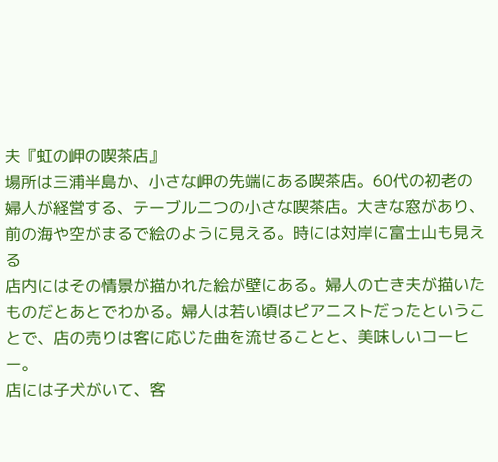夫『虹の岬の喫茶店』
場所は三浦半島か、小さな岬の先端にある喫茶店。60代の初老の婦人が経営する、テーブル二つの小さな喫茶店。大きな窓があり、前の海や空がまるで絵のように見える。時には対岸に富士山も見える
店内にはその情景が描かれた絵が壁にある。婦人の亡き夫が描いたものだとあとでわかる。婦人は若い頃はピアニストだったということで、店の売りは客に応じた曲を流せることと、美味しいコーヒー。
店には子犬がいて、客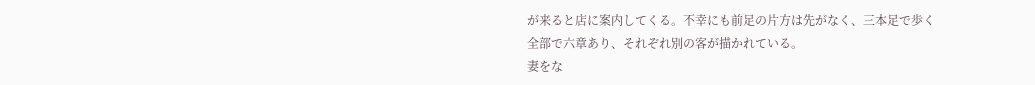が来ると店に案内してくる。不幸にも前足の片方は先がなく、三本足で歩く
全部で六章あり、それぞれ別の客が描かれている。
妻をな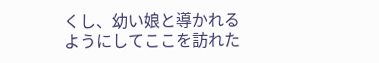くし、幼い娘と導かれるようにしてここを訪れた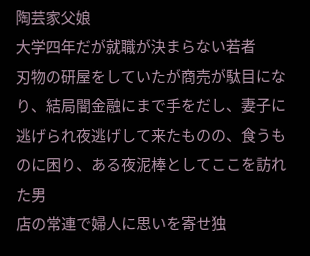陶芸家父娘
大学四年だが就職が決まらない若者
刃物の研屋をしていたが商売が駄目になり、結局闇金融にまで手をだし、妻子に逃げられ夜逃げして来たものの、食うものに困り、ある夜泥棒としてここを訪れた男
店の常連で婦人に思いを寄せ独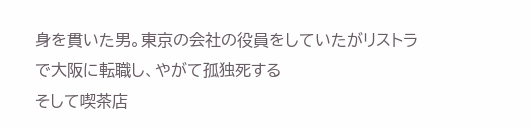身を貫いた男。東京の会社の役員をしていたがリストラで大阪に転職し、やがて孤独死する
そして喫茶店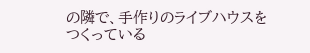の隣で、手作りのライブハウスをつくっている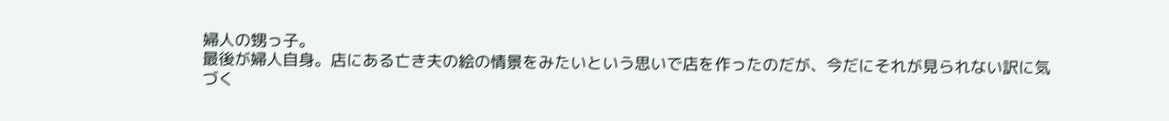婦人の甥っ子。
最後が婦人自身。店にある亡き夫の絵の情景をみたいという思いで店を作ったのだが、今だにそれが見られない訳に気づく